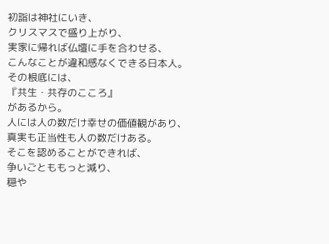初詣は神社にいき、
クリスマスで盛り上がり、
実家に帰れば仏壇に手を合わせる、
こんなことが違和感なくできる日本人。
その根底には、
『共生・共存のこころ』
があるから。
人には人の数だけ幸せの価値観があり、
真実も正当性も人の数だけある。
そこを認めることができれば、
争いごとももっと減り、
穏や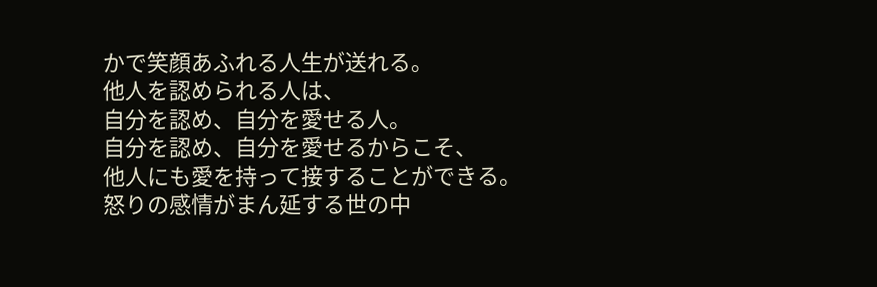かで笑顔あふれる人生が送れる。
他人を認められる人は、
自分を認め、自分を愛せる人。
自分を認め、自分を愛せるからこそ、
他人にも愛を持って接することができる。
怒りの感情がまん延する世の中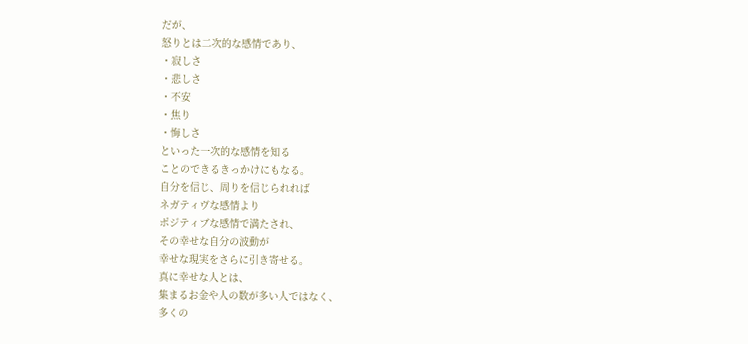だが、
怒りとは二次的な感情であり、
・寂しさ
・悲しさ
・不安
・焦り
・悔しさ
といった一次的な感情を知る
ことのできるきっかけにもなる。
自分を信じ、周りを信じられれば
ネガティヴな感情より
ポジティブな感情で満たされ、
その幸せな自分の波動が
幸せな現実をさらに引き寄せる。
真に幸せな人とは、
集まるお金や人の数が多い人ではなく、
多くの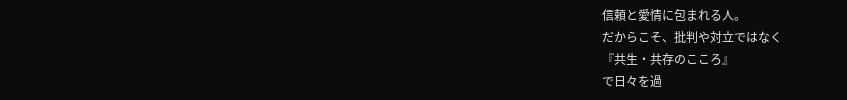信頼と愛情に包まれる人。
だからこそ、批判や対立ではなく
『共生・共存のこころ』
で日々を過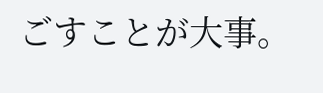ごすことが大事。